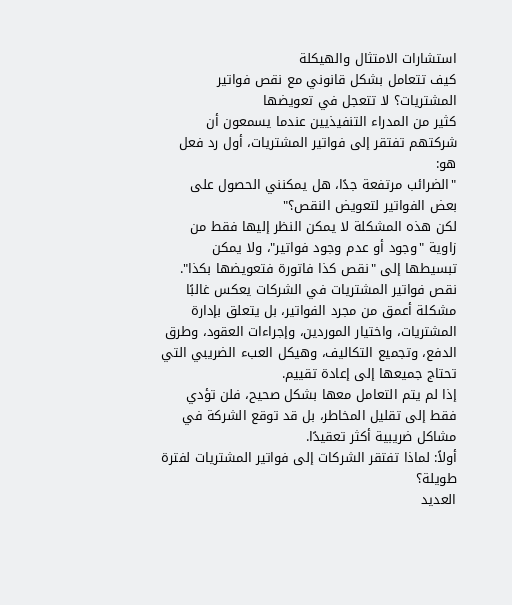استشارات الامتثال والهيكلة
كيف تتعامل بشكل قانوني مع نقص فواتير المشتريات؟ لا تتعجل في تعويضها
كثير من المدراء التنفيذيين عندما يسمعون أن شركتهم تفتقر إلى فواتير المشتريات، أول رد فعل هو:
"الضرائب مرتفعة جدًا، هل يمكنني الحصول على بعض الفواتير لتعويض النقص؟"
لكن هذه المشكلة لا يمكن النظر إليها فقط من زاوية "وجود أو عدم وجود فواتير"، ولا يمكن تبسيطها إلى "نقص كذا فاتورة فتعويضها بكذا".
نقص فواتير المشتريات في الشركات يعكس غالبًا مشكلة أعمق من مجرد الفواتير، بل يتعلق بإدارة المشتريات، واختيار الموردين، وإجراءات العقود، وطرق الدفع، وتجميع التكاليف، وهيكل العبء الضريبي التي تحتاج جميعها إلى إعادة تقييم.
إذا لم يتم التعامل معها بشكل صحيح، فلن تؤدي فقط إلى تقليل المخاطر، بل قد توقع الشركة في مشاكل ضريبية أكثر تعقيدًا.
أولاً: لماذا تفتقر الشركات إلى فواتير المشتريات لفترة طويلة؟
العديد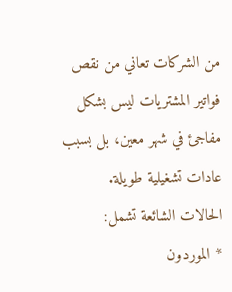من الشركات تعاني من نقص فواتير المشتريات ليس بشكل مفاجئ في شهر معين، بل بسبب عادات تشغيلية طويلة.
الحالات الشائعة تشمل:
* الموردون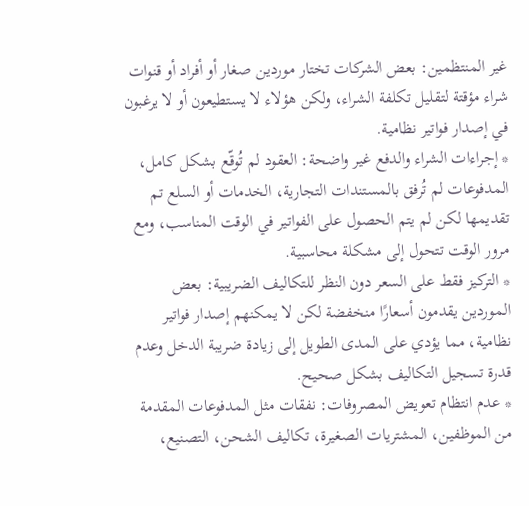غير المنتظمين: بعض الشركات تختار موردين صغار أو أفراد أو قنوات شراء مؤقتة لتقليل تكلفة الشراء، ولكن هؤلاء لا يستطيعون أو لا يرغبون في إصدار فواتير نظامية.
* إجراءات الشراء والدفع غير واضحة: العقود لم تُوقّع بشكل كامل، المدفوعات لم تُرفق بالمستندات التجارية، الخدمات أو السلع تم تقديمها لكن لم يتم الحصول على الفواتير في الوقت المناسب، ومع مرور الوقت تتحول إلى مشكلة محاسبية.
* التركيز فقط على السعر دون النظر للتكاليف الضريبية: بعض الموردين يقدمون أسعارًا منخفضة لكن لا يمكنهم إصدار فواتير نظامية، مما يؤدي على المدى الطويل إلى زيادة ضريبة الدخل وعدم قدرة تسجيل التكاليف بشكل صحيح.
* عدم انتظام تعويض المصروفات: نفقات مثل المدفوعات المقدمة من الموظفين، المشتريات الصغيرة، تكاليف الشحن، التصنيع،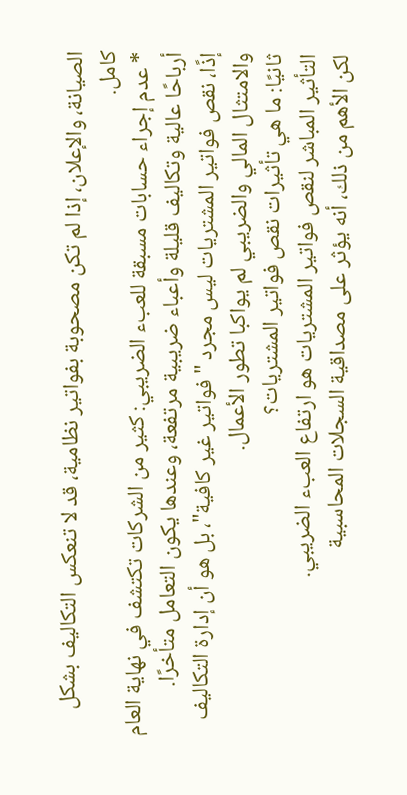الصيانة، والإعلان، إذا لم تكن مصحوبة بفواتير نظامية، قد لا تنعكس التكاليف بشكل كامل.
* عدم إجراء حسابات مسبقة للعبء الضريبي: كثير من الشركات تكتشف في نهاية العام أرباحًا عالية وتكاليف قليلة وأعباء ضريبية مرتفعة، وعندها يكون التعامل متأخرًا.
إذًا، نقص فواتير المشتريات ليس مجرد "فواتير غير كافية"، بل هو أن إدارة التكاليف والامتثال المالي والضريبي لم يواكبا تطور الأعمال.
ثانيًا: ما هي تأثيرات نقص فواتير المشتريات؟
التأثير المباشر لنقص فواتير المشتريات هو ارتفاع العبء الضريبي.
لكن الأهم من ذلك، أنه يؤثر على مصداقية السجلات المحاسبية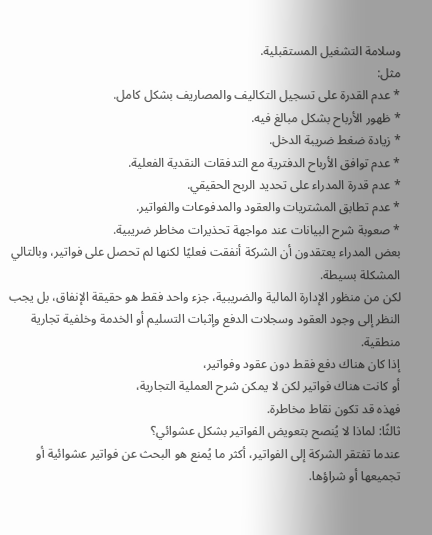وسلامة التشغيل المستقبلية.
مثل:
* عدم القدرة على تسجيل التكاليف والمصاريف بشكل كامل.
* ظهور الأرباح بشكل مبالغ فيه.
* زيادة ضغط ضريبة الدخل.
* عدم توافق الأرباح الدفترية مع التدفقات النقدية الفعلية.
* عدم قدرة المدراء على تحديد الربح الحقيقي.
* عدم تطابق المشتريات والعقود والمدفوعات والفواتير.
* صعوبة شرح البيانات عند مواجهة تحذيرات مخاطر ضريبية.
بعض المدراء يعتقدون أن الشركة أنفقت فعليًا لكنها لم تحصل على فواتير، وبالتالي المشكلة بسيطة.
لكن من منظور الإدارة المالية والضريبية، جزء واحد فقط هو حقيقة الإنفاق، بل يجب النظر إلى وجود العقود وسجلات الدفع وإثبات التسليم أو الخدمة وخلفية تجارية منطقية.
إذا كان هناك دفع فقط دون عقود وفواتير،
أو كانت هناك فواتير لكن لا يمكن شرح العملية التجارية،
فهذه قد تكون نقاط مخاطرة.
ثالثًا: لماذا لا يُنصح بتعويض الفواتير بشكل عشوائي؟
عندما تفتقر الشركة إلى الفواتير، أكثر ما يُمنع هو البحث عن فواتير عشوائية أو تجميعها أو شراؤها.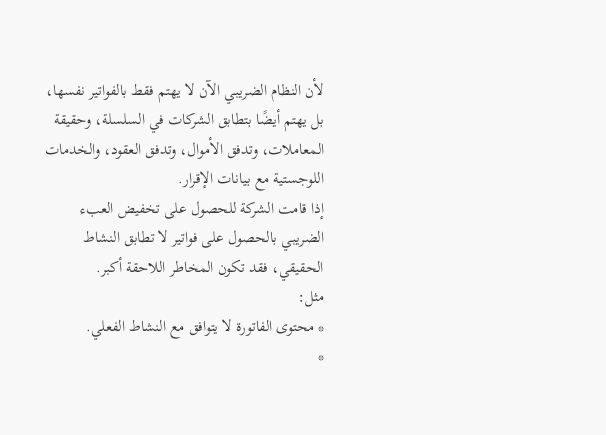لأن النظام الضريبي الآن لا يهتم فقط بالفواتير نفسها، بل يهتم أيضًا بتطابق الشركات في السلسلة، وحقيقة المعاملات، وتدفق الأموال، وتدفق العقود، والخدمات اللوجستية مع بيانات الإقرار.
إذا قامت الشركة للحصول على تخفيض العبء الضريبي بالحصول على فواتير لا تطابق النشاط الحقيقي، فقد تكون المخاطر اللاحقة أكبر.
مثل:
* محتوى الفاتورة لا يتوافق مع النشاط الفعلي.
*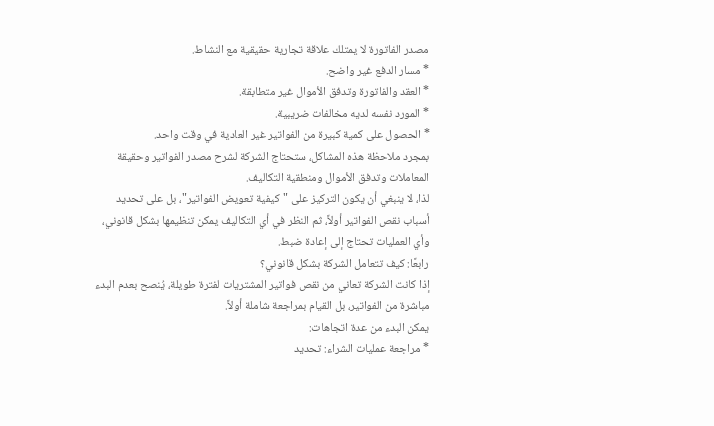مصدر الفاتورة لا يمتلك علاقة تجارية حقيقية مع النشاط.
* مسار الدفع غير واضح.
* العقد والفاتورة وتدفق الأموال غير متطابقة.
* المورد نفسه لديه مخالفات ضريبية.
* الحصول على كمية كبيرة من الفواتير غير العادية في وقت واحد.
بمجرد ملاحظة هذه المشاكل، ستحتاج الشركة لشرح مصدر الفواتير وحقيقة المعاملات وتدفق الأموال ومنطقية التكاليف.
لذا، لا ينبغي أن يكون التركيز على "كيفية تعويض الفواتير"، بل على تحديد أسباب نقص الفواتير أولاً، ثم النظر في أي التكاليف يمكن تنظيمها بشكل قانوني، وأي العمليات تحتاج إلى إعادة ضبط.
رابعًا: كيف تتعامل الشركة بشكل قانوني؟
إذا كانت الشركة تعاني من نقص فواتير المشتريات لفترة طويلة، يُنصح بعدم البدء مباشرة من الفواتير، بل القيام بمراجعة شاملة أولاً.
يمكن البدء من عدة اتجاهات:
* مراجعة عمليات الشراء: تحديد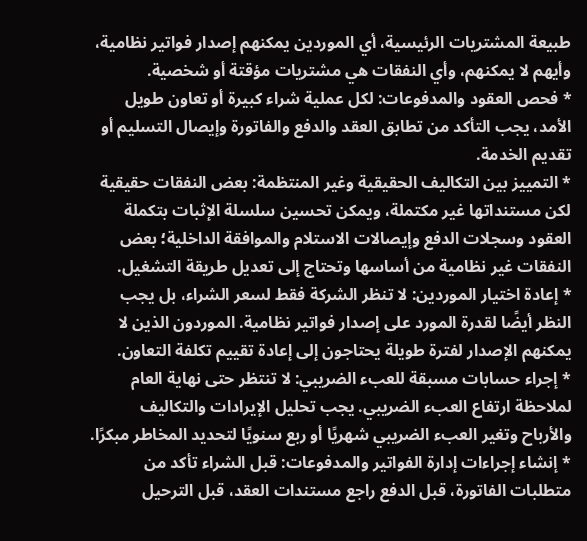طبيعة المشتريات الرئيسية، أي الموردين يمكنهم إصدار فواتير نظامية، وأيهم لا يمكنهم، وأي النفقات هي مشتريات مؤقتة أو شخصية.
* فحص العقود والمدفوعات: لكل عملية شراء كبيرة أو تعاون طويل الأمد، يجب التأكد من تطابق العقد والدفع والفاتورة وإيصال التسليم أو تقديم الخدمة.
* التمييز بين التكاليف الحقيقية وغير المنتظمة: بعض النفقات حقيقية لكن مستنداتها غير مكتملة، ويمكن تحسين سلسلة الإثبات بتكملة العقود وسجلات الدفع وإيصالات الاستلام والموافقة الداخلية؛ بعض النفقات غير نظامية من أساسها وتحتاج إلى تعديل طريقة التشغيل.
* إعادة اختيار الموردين: لا تنظر الشركة فقط لسعر الشراء، بل يجب النظر أيضًا لقدرة المورد على إصدار فواتير نظامية. الموردون الذين لا يمكنهم الإصدار لفترة طويلة يحتاجون إلى إعادة تقييم تكلفة التعاون.
* إجراء حسابات مسبقة للعبء الضريبي: لا تنتظر حتى نهاية العام لملاحظة ارتفاع العبء الضريبي. يجب تحليل الإيرادات والتكاليف والأرباح وتغير العبء الضريبي شهريًا أو ربع سنويًا لتحديد المخاطر مبكرًا.
* إنشاء إجراءات إدارة الفواتير والمدفوعات: قبل الشراء تأكد من متطلبات الفاتورة، قبل الدفع راجع مستندات العقد، قبل الترحيل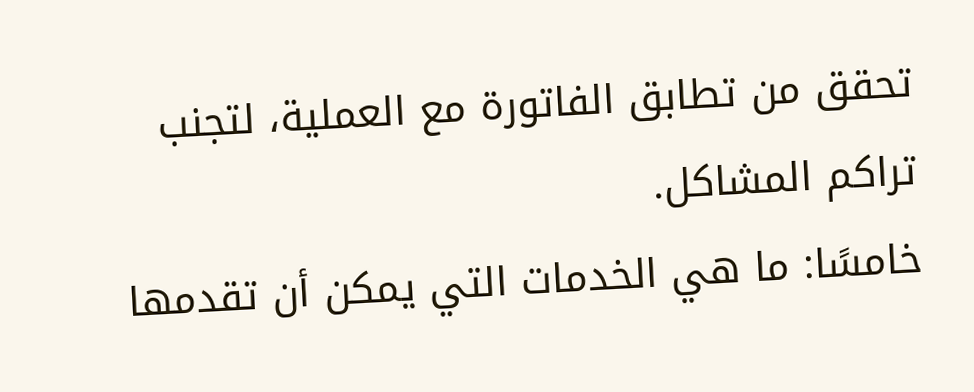تحقق من تطابق الفاتورة مع العملية، لتجنب تراكم المشاكل.
خامسًا: ما هي الخدمات التي يمكن أن تقدمها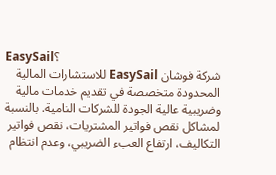EasySail؟
شركة فوشان EasySail للاستشارات المالية المحدودة متخصصة في تقديم خدمات مالية وضريبية عالية الجودة للشركات النامية. بالنسبة لمشاكل نقص فواتير المشتريات، نقص فواتير التكاليف، ارتفاع العبء الضريبي، وعدم انتظام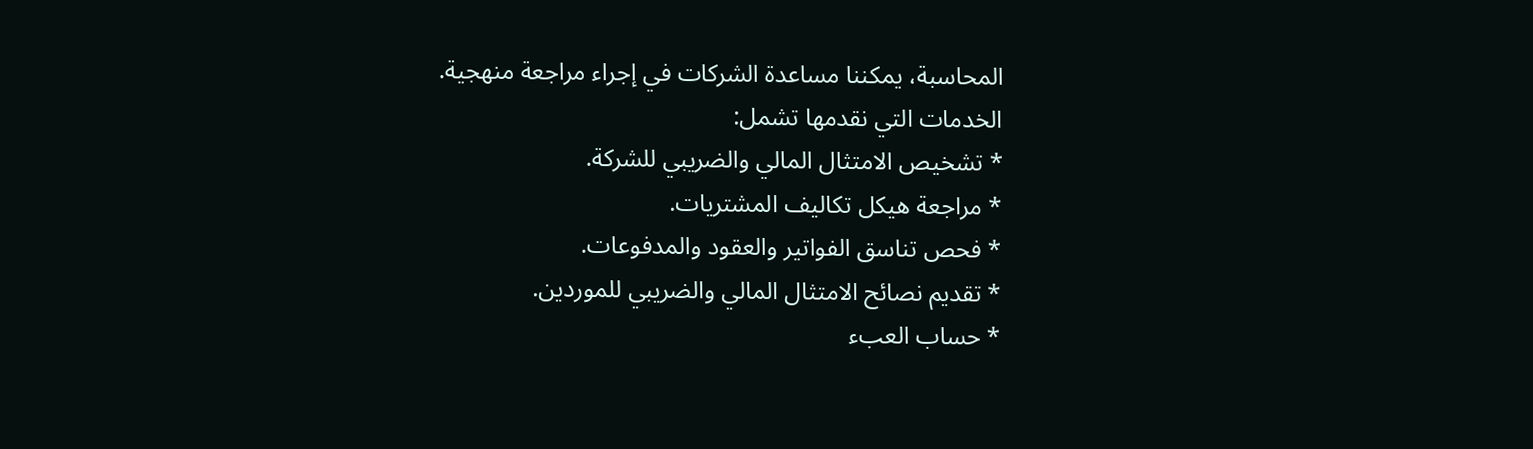المحاسبة، يمكننا مساعدة الشركات في إجراء مراجعة منهجية.
الخدمات التي نقدمها تشمل:
* تشخيص الامتثال المالي والضريبي للشركة.
* مراجعة هيكل تكاليف المشتريات.
* فحص تناسق الفواتير والعقود والمدفوعات.
* تقديم نصائح الامتثال المالي والضريبي للموردين.
* حساب العبء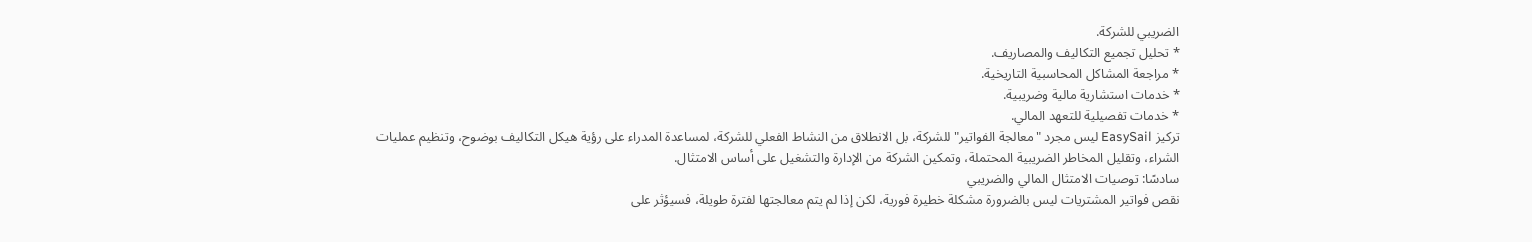الضريبي للشركة.
* تحليل تجميع التكاليف والمصاريف.
* مراجعة المشاكل المحاسبية التاريخية.
* خدمات استشارية مالية وضريبية.
* خدمات تفصيلية للتعهد المالي.
تركيز EasySail ليس مجرد "معالجة الفواتير" للشركة، بل الانطلاق من النشاط الفعلي للشركة، لمساعدة المدراء على رؤية هيكل التكاليف بوضوح، وتنظيم عمليات الشراء، وتقليل المخاطر الضريبية المحتملة، وتمكين الشركة من الإدارة والتشغيل على أساس الامتثال.
سادسًا: توصيات الامتثال المالي والضريبي
نقص فواتير المشتريات ليس بالضرورة مشكلة خطيرة فورية، لكن إذا لم يتم معالجتها لفترة طويلة، فسيؤثر على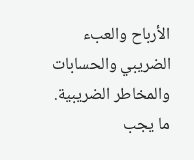الأرباح والعبء الضريبي والحسابات والمخاطر الضريبية.
ما يجب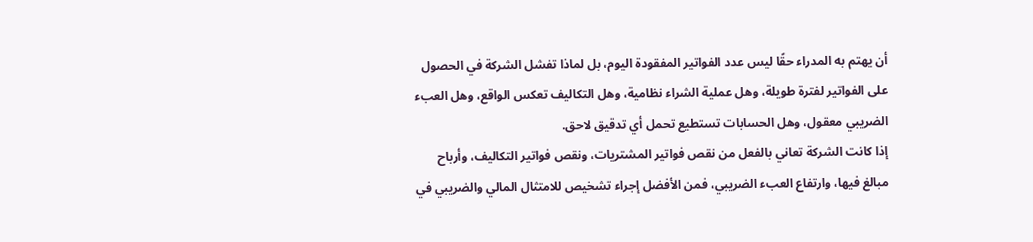أن يهتم به المدراء حقًا ليس عدد الفواتير المفقودة اليوم، بل لماذا تفشل الشركة في الحصول على الفواتير لفترة طويلة، وهل عملية الشراء نظامية، وهل التكاليف تعكس الواقع، وهل العبء الضريبي معقول، وهل الحسابات تستطيع تحمل أي تدقيق لاحق.
إذا كانت الشركة تعاني بالفعل من نقص فواتير المشتريات، ونقص فواتير التكاليف، وأرباح مبالغ فيها، وارتفاع العبء الضريبي، فمن الأفضل إجراء تشخيص للامتثال المالي والضريبي في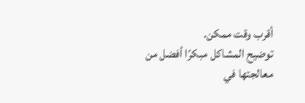أقرب وقت ممكن.
توضيح المشاكل مبكرًا أفضل من معالجتها في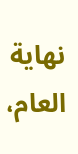نهاية العام،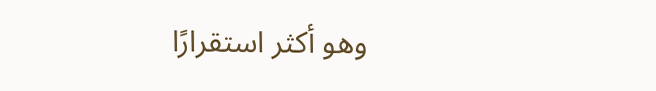وهو أكثر استقرارًا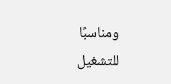ومناسبًا للتشغيل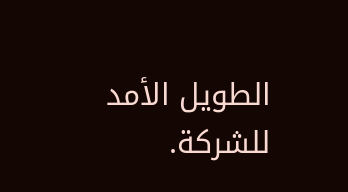الطويل الأمد للشركة.